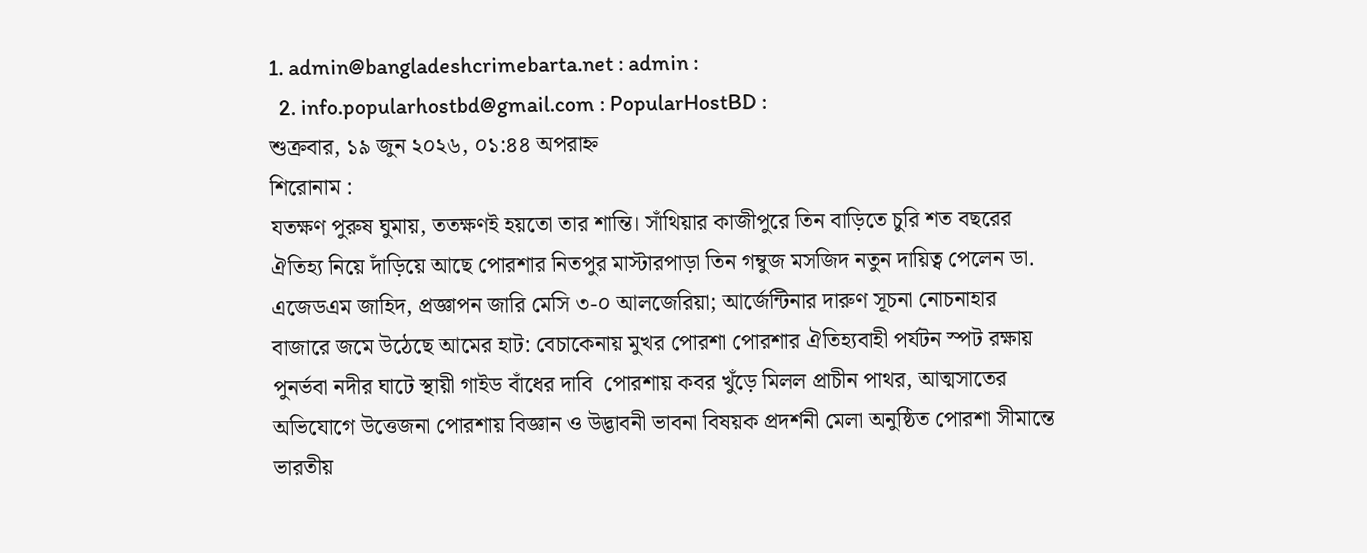1. admin@bangladeshcrimebarta.net : admin :
  2. info.popularhostbd@gmail.com : PopularHostBD :
শুক্রবার, ১৯ জুন ২০২৬, ০১:৪৪ অপরাহ্ন
শিরোনাম :
যতক্ষণ পুরুষ ঘুমায়, ততক্ষণই হয়তো তার শান্তি। সাঁথিয়ার কাজীপুরে তিন বাড়িতে চুরি শত বছরের ঐতিহ্য নিয়ে দাঁড়িয়ে আছে পোরশার নিতপুর মাস্টারপাড়া তিন গম্বুজ মসজিদ নতুন দায়িত্ব পেলেন ডা. এজেডএম জাহিদ, প্রজ্ঞাপন জারি মেসি ৩-০ আলজেরিয়া; আর্জেন্টিনার দারুণ সূচনা নোচনাহার বাজারে জমে উঠেছে আমের হাট: বেচাকেনায় মুখর পোরশা পোরশার ঐতিহ্যবাহী পর্যটন স্পট রক্ষায় পুনর্ভবা নদীর ঘাটে স্থায়ী গাইড বাঁধের দাবি  পোরশায় কবর খুঁড়ে মিলল প্রাচীন পাথর, আত্মসাতের অভিযোগে উত্তেজনা পোরশায় বিজ্ঞান ও উদ্ভাবনী ভাবনা বিষয়ক প্রদর্শনী মেলা অনুষ্ঠিত পোরশা সীমান্তে ভারতীয়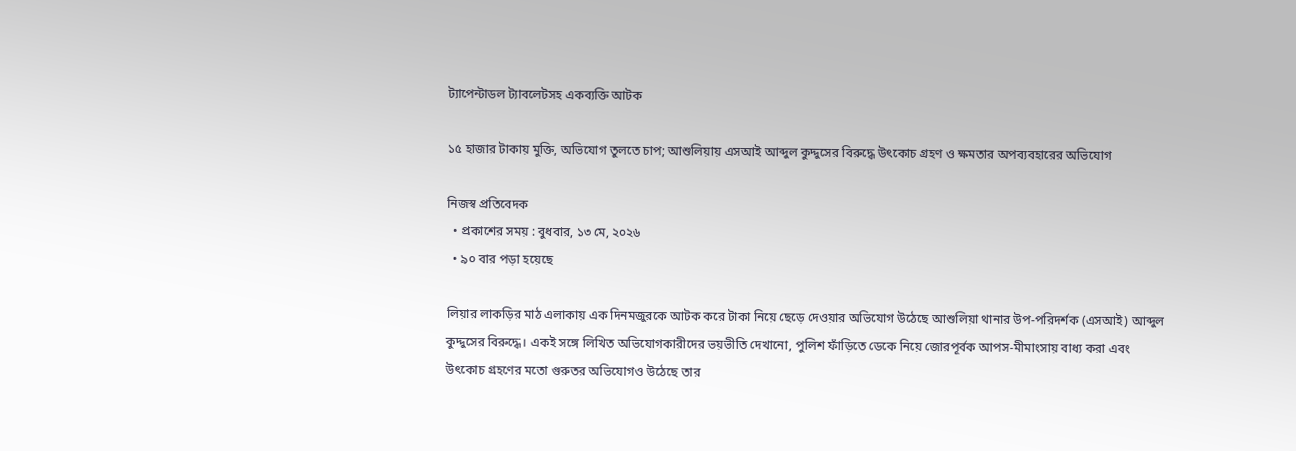ট্যাপেন্টাডল ট্যাবলেটসহ একব্যক্তি আটক

১৫ হাজার টাকায় মুক্তি, অভিযোগ তুলতে চাপ; আশুলিয়ায় এসআই আব্দুল কুদ্দুসের বিরুদ্ধে উৎকোচ গ্রহণ ও ক্ষমতার অপব্যবহারের অভিযোগ

নিজস্ব প্রতিবেদক
  • প্রকাশের সময় : বুধবার, ১৩ মে, ২০২৬
  • ৯০ বার পড়া হয়েছে

লিয়ার লাকড়ির মাঠ এলাকায় এক দিনমজুরকে আটক করে টাকা নিয়ে ছেড়ে দেওয়ার অভিযোগ উঠেছে আশুলিয়া থানার উপ-পরিদর্শক (এসআই) আব্দুল কুদ্দুসের বিরুদ্ধে। একই সঙ্গে লিখিত অভিযোগকারীদের ভয়ভীতি দেখানো, পুলিশ ফাঁড়িতে ডেকে নিয়ে জোরপূর্বক আপস-মীমাংসায় বাধ্য করা এবং উৎকোচ গ্রহণের মতো গুরুতর অভিযোগও উঠেছে তার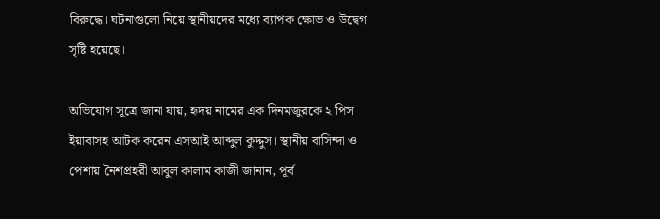বিরুদ্ধে। ঘটনাগুলো নিয়ে স্থানীয়দের মধ্যে ব্যাপক ক্ষোভ ও উদ্বেগ সৃষ্টি হয়েছে।

অভিযোগ সূত্রে জানা যায়, হৃদয় নামের এক দিনমজুরকে ২ পিস ইয়াবাসহ আটক করেন এসআই আব্দুল কুদ্দুস। স্থানীয় বাসিন্দা ও পেশায় নৈশপ্রহরী আবুল কালাম কাজী জানান, পূর্ব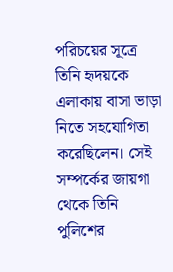পরিচয়ের সূত্রে তিনি হৃদয়কে এলাকায় বাসা ভাড়া নিতে সহযোগিতা করেছিলেন। সেই সম্পর্কের জায়গা থেকে তিনি পুলিশের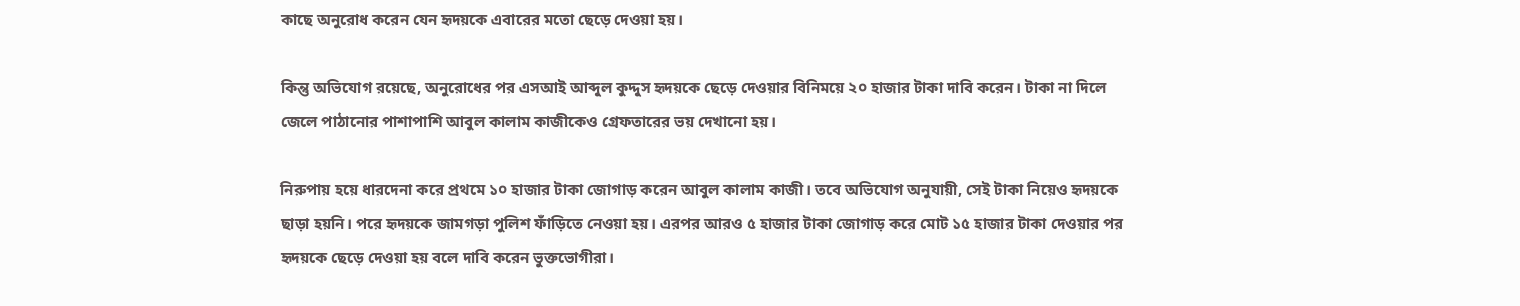কাছে অনুরোধ করেন যেন হৃদয়কে এবারের মতো ছেড়ে দেওয়া হয়।

কিন্তু অভিযোগ রয়েছে, অনুরোধের পর এসআই আব্দুল কুদ্দুস হৃদয়কে ছেড়ে দেওয়ার বিনিময়ে ২০ হাজার টাকা দাবি করেন। টাকা না দিলে জেলে পাঠানোর পাশাপাশি আবুল কালাম কাজীকেও গ্রেফতারের ভয় দেখানো হয়।

নিরুপায় হয়ে ধারদেনা করে প্রথমে ১০ হাজার টাকা জোগাড় করেন আবুল কালাম কাজী। তবে অভিযোগ অনুযায়ী, সেই টাকা নিয়েও হৃদয়কে ছাড়া হয়নি। পরে হৃদয়কে জামগড়া পুলিশ ফাঁড়িতে নেওয়া হয়। এরপর আরও ৫ হাজার টাকা জোগাড় করে মোট ১৫ হাজার টাকা দেওয়ার পর হৃদয়কে ছেড়ে দেওয়া হয় বলে দাবি করেন ভুক্তভোগীরা।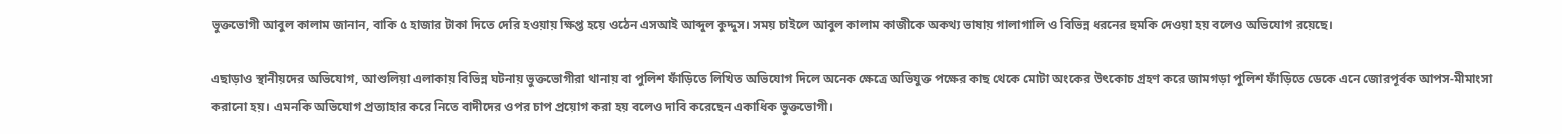ভুক্তভোগী আবুল কালাম জানান, বাকি ৫ হাজার টাকা দিতে দেরি হওয়ায় ক্ষিপ্ত হয়ে ওঠেন এসআই আব্দুল কুদ্দুস। সময় চাইলে আবুল কালাম কাজীকে অকথ্য ভাষায় গালাগালি ও বিভিন্ন ধরনের হুমকি দেওয়া হয় বলেও অভিযোগ রয়েছে।

এছাড়াও স্থানীয়দের অভিযোগ, আশুলিয়া এলাকায় বিভিন্ন ঘটনায় ভুক্তভোগীরা থানায় বা পুলিশ ফাঁড়িতে লিখিত অভিযোগ দিলে অনেক ক্ষেত্রে অভিযুক্ত পক্ষের কাছ থেকে মোটা অংকের উৎকোচ গ্রহণ করে জামগড়া পুলিশ ফাঁড়িতে ডেকে এনে জোরপূর্বক আপস-মীমাংসা করানো হয়। এমনকি অভিযোগ প্রত্যাহার করে নিতে বাদীদের ওপর চাপ প্রয়োগ করা হয় বলেও দাবি করেছেন একাধিক ভুক্তভোগী।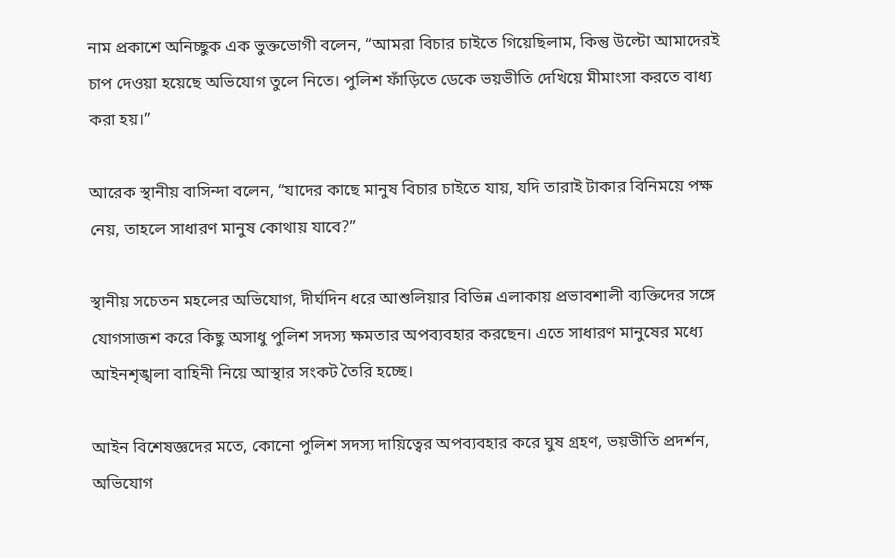নাম প্রকাশে অনিচ্ছুক এক ভুক্তভোগী বলেন, “আমরা বিচার চাইতে গিয়েছিলাম, কিন্তু উল্টো আমাদেরই চাপ দেওয়া হয়েছে অভিযোগ তুলে নিতে। পুলিশ ফাঁড়িতে ডেকে ভয়ভীতি দেখিয়ে মীমাংসা করতে বাধ্য করা হয়।”

আরেক স্থানীয় বাসিন্দা বলেন, “যাদের কাছে মানুষ বিচার চাইতে যায়, যদি তারাই টাকার বিনিময়ে পক্ষ নেয়, তাহলে সাধারণ মানুষ কোথায় যাবে?”

স্থানীয় সচেতন মহলের অভিযোগ, দীর্ঘদিন ধরে আশুলিয়ার বিভিন্ন এলাকায় প্রভাবশালী ব্যক্তিদের সঙ্গে যোগসাজশ করে কিছু অসাধু পুলিশ সদস্য ক্ষমতার অপব্যবহার করছেন। এতে সাধারণ মানুষের মধ্যে আইনশৃঙ্খলা বাহিনী নিয়ে আস্থার সংকট তৈরি হচ্ছে।

আইন বিশেষজ্ঞদের মতে, কোনো পুলিশ সদস্য দায়িত্বের অপব্যবহার করে ঘুষ গ্রহণ, ভয়ভীতি প্রদর্শন, অভিযোগ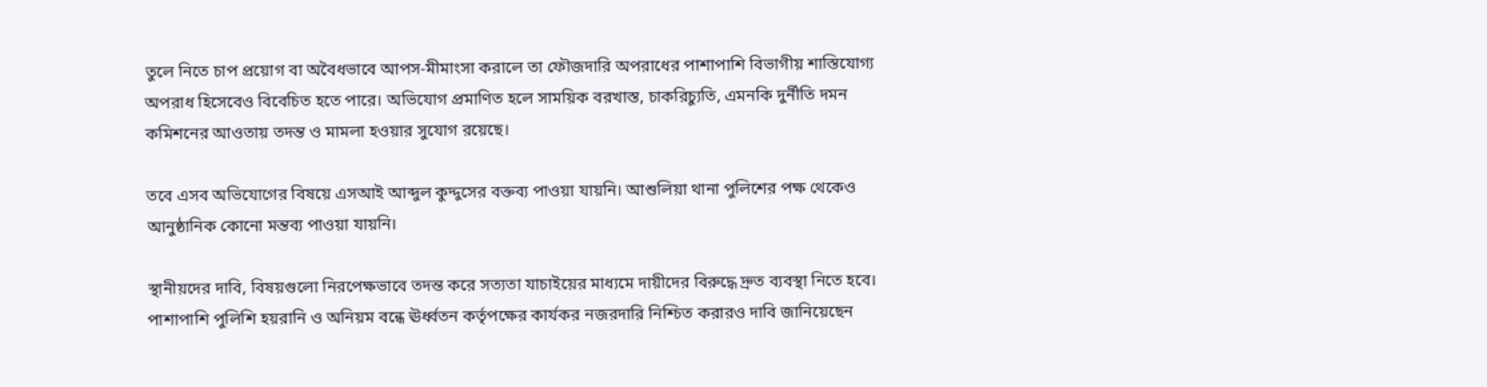তুলে নিতে চাপ প্রয়োগ বা অবৈধভাবে আপস-মীমাংসা করালে তা ফৌজদারি অপরাধের পাশাপাশি বিভাগীয় শাস্তিযোগ্য অপরাধ হিসেবেও বিবেচিত হতে পারে। অভিযোগ প্রমাণিত হলে সাময়িক বরখাস্ত, চাকরিচ্যুতি, এমনকি দুর্নীতি দমন কমিশনের আওতায় তদন্ত ও মামলা হওয়ার সুযোগ রয়েছে।

তবে এসব অভিযোগের বিষয়ে এসআই আব্দুল কুদ্দুসের বক্তব্য পাওয়া যায়নি। আশুলিয়া থানা পুলিশের পক্ষ থেকেও আনুষ্ঠানিক কোনো মন্তব্য পাওয়া যায়নি।

স্থানীয়দের দাবি, বিষয়গুলো নিরপেক্ষভাবে তদন্ত করে সত্যতা যাচাইয়ের মাধ্যমে দায়ীদের বিরুদ্ধে দ্রুত ব্যবস্থা নিতে হবে। পাশাপাশি পুলিশি হয়রানি ও অনিয়ম বন্ধে ঊর্ধ্বতন কর্তৃপক্ষের কার্যকর নজরদারি নিশ্চিত করারও দাবি জানিয়েছেন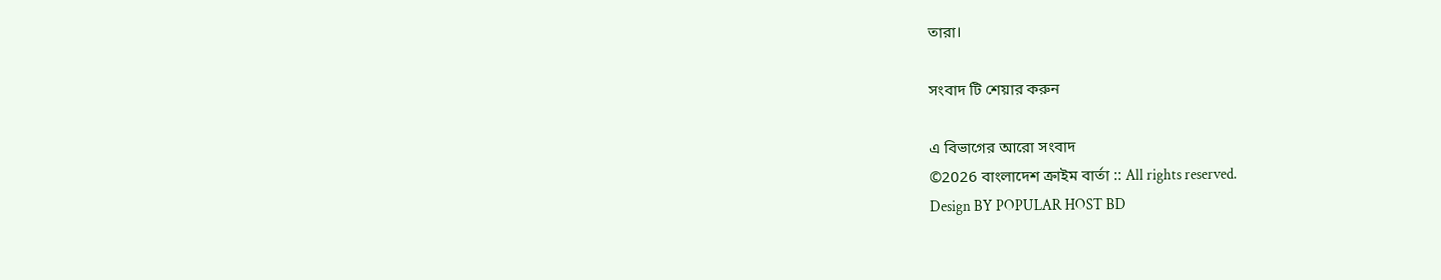তারা।

সংবাদ টি শেয়ার করুন

এ বিভাগের আরো সংবাদ
©2026 বাংলাদেশ ক্রাইম বার্তা :: All rights reserved.
Design BY POPULAR HOST BD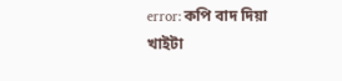error: কপি বাদ দিয়া খাইটা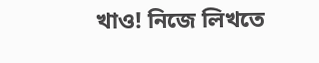খাও! নিজে লিখতে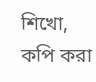শিখো, কপি করা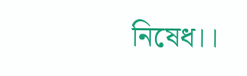নিষেধ।।